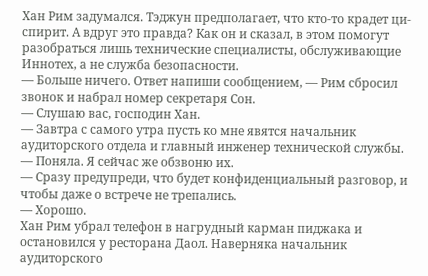Хан Рим задумался. Тэджун предполагает, что кто-то крадет ци-спирит. А вдруг это правда? Как он и сказал, в этом помогут разобраться лишь технические специалисты, обслуживающие Иннотех, а не служба безопасности.
— Больше ничего. Ответ напиши сообщением, — Рим сбросил звонок и набрал номер секретаря Сон.
— Слушаю вас, господин Хан.
— Завтра с самого утра пусть ко мне явятся начальник аудиторского отдела и главный инженер технической службы.
— Поняла. Я сейчас же обзвоню их.
— Сразу предупреди, что будет конфиденциальный разговор, и чтобы даже о встрече не трепались.
— Хорошо.
Хан Рим убрал телефон в нагрудный карман пиджака и остановился у ресторана Даол. Наверняка начальник аудиторского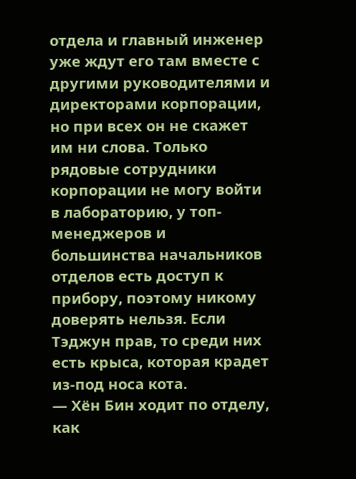отдела и главный инженер уже ждут его там вместе с другими руководителями и директорами корпорации, но при всех он не скажет им ни слова. Только рядовые сотрудники корпорации не могу войти в лабораторию, у топ-менеджеров и большинства начальников отделов есть доступ к прибору, поэтому никому доверять нельзя. Если Тэджун прав, то среди них есть крыса, которая крадет из-под носа кота.
— Хён Бин ходит по отделу, как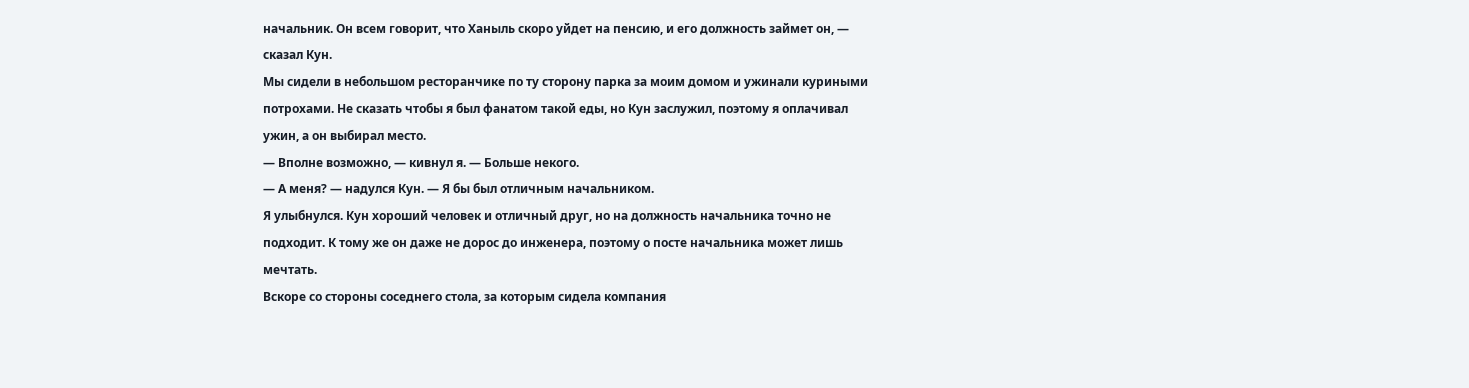начальник. Он всем говорит, что Ханыль скоро уйдет на пенсию, и его должность займет он, — сказал Кун.
Мы сидели в небольшом ресторанчике по ту сторону парка за моим домом и ужинали куриными потрохами. Не сказать чтобы я был фанатом такой еды, но Кун заслужил, поэтому я оплачивал ужин, а он выбирал место.
— Вполне возможно, — кивнул я. — Больше некого.
— А меня? — надулся Кун. — Я бы был отличным начальником.
Я улыбнулся. Кун хороший человек и отличный друг, но на должность начальника точно не подходит. К тому же он даже не дорос до инженера, поэтому о посте начальника может лишь мечтать.
Вскоре со стороны соседнего стола, за которым сидела компания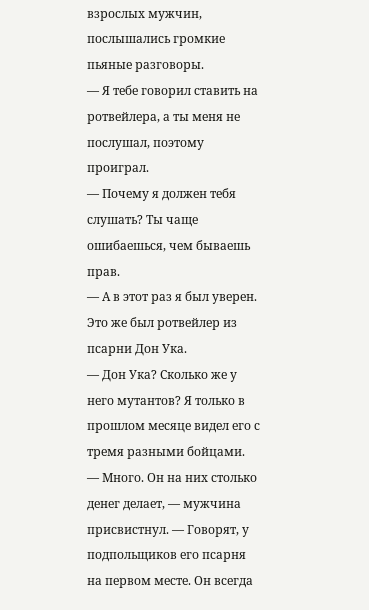взрослых мужчин, послышались громкие пьяные разговоры.
— Я тебе говорил ставить на ротвейлера, а ты меня не послушал, поэтому проиграл.
— Почему я должен тебя слушать? Ты чаще ошибаешься, чем бываешь прав.
— А в этот раз я был уверен. Это же был ротвейлер из псарни Дон Ука.
— Дон Ука? Сколько же у него мутантов? Я только в прошлом месяце видел его с тремя разными бойцами.
— Много. Он на них столько денег делает, — мужчина присвистнул. — Говорят, у подпольщиков его псарня на первом месте. Он всегда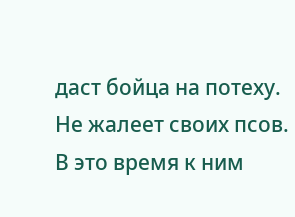даст бойца на потеху. Не жалеет своих псов.
В это время к ним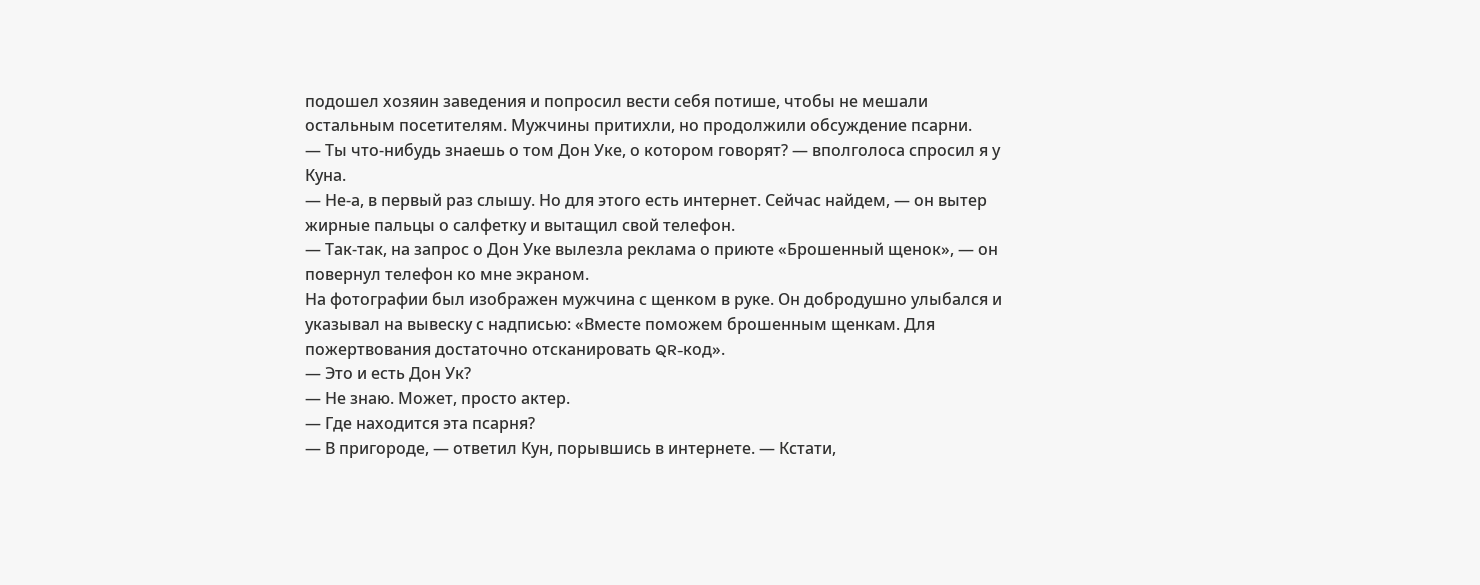подошел хозяин заведения и попросил вести себя потише, чтобы не мешали остальным посетителям. Мужчины притихли, но продолжили обсуждение псарни.
— Ты что-нибудь знаешь о том Дон Уке, о котором говорят? — вполголоса спросил я у Куна.
— Не-а, в первый раз слышу. Но для этого есть интернет. Сейчас найдем, — он вытер жирные пальцы о салфетку и вытащил свой телефон.
— Так-так, на запрос о Дон Уке вылезла реклама о приюте «Брошенный щенок», — он повернул телефон ко мне экраном.
На фотографии был изображен мужчина с щенком в руке. Он добродушно улыбался и указывал на вывеску с надписью: «Вместе поможем брошенным щенкам. Для пожертвования достаточно отсканировать QR-код».
— Это и есть Дон Ук?
— Не знаю. Может, просто актер.
— Где находится эта псарня?
— В пригороде, — ответил Кун, порывшись в интернете. — Кстати,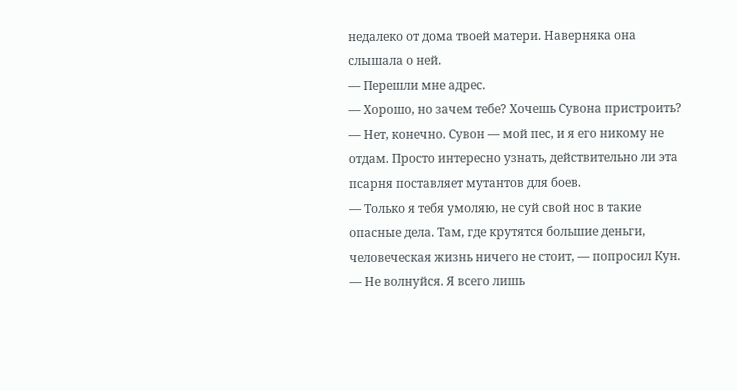недалеко от дома твоей матери. Наверняка она слышала о ней.
— Перешли мне адрес.
— Хорошо, но зачем тебе? Хочешь Сувона пристроить?
— Нет, конечно. Сувон — мой пес, и я его никому не отдам. Просто интересно узнать, действительно ли эта псарня поставляет мутантов для боев.
— Только я тебя умоляю, не суй свой нос в такие опасные дела. Там, где крутятся большие деньги, человеческая жизнь ничего не стоит, — попросил Кун.
— Не волнуйся. Я всего лишь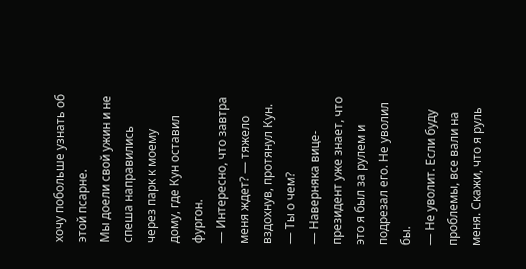хочу побольше узнать об этой псарне.
Мы доели свой ужин и не спеша направились через парк к моему дому, где Кун оставил фургон.
— Интересно, что завтра меня ждет? — тяжело вздохнув, протянул Кун.
— Ты о чем?
— Наверняка вице-президент уже знает, что это я был за рулем и подрезал его. Не уволил бы.
— Не уволит. Если буду проблемы, все вали на меня. Скажи, что я руль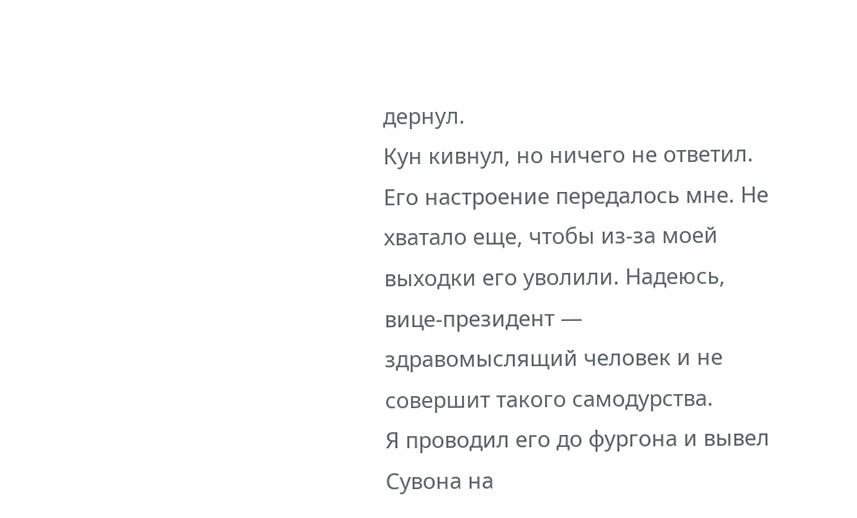дернул.
Кун кивнул, но ничего не ответил. Его настроение передалось мне. Не хватало еще, чтобы из-за моей выходки его уволили. Надеюсь, вице-президент — здравомыслящий человек и не совершит такого самодурства.
Я проводил его до фургона и вывел Сувона на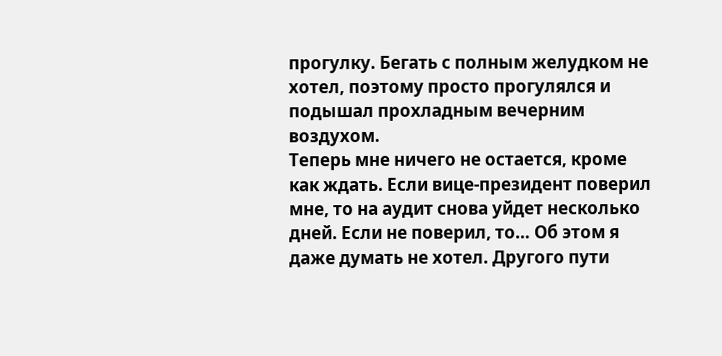прогулку. Бегать с полным желудком не хотел, поэтому просто прогулялся и подышал прохладным вечерним воздухом.
Теперь мне ничего не остается, кроме как ждать. Если вице-президент поверил мне, то на аудит снова уйдет несколько дней. Если не поверил, то… Об этом я даже думать не хотел. Другого пути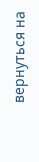вернуться на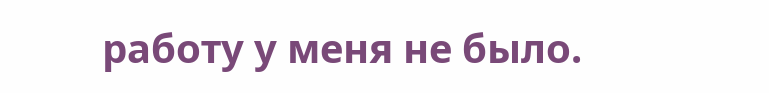работу у меня не было.